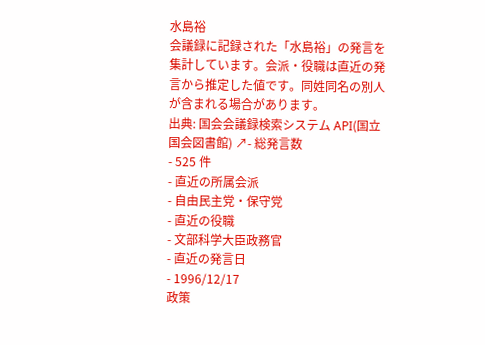水島裕
会議録に記録された「水島裕」の発言を集計しています。会派・役職は直近の発言から推定した値です。同姓同名の別人が含まれる場合があります。
出典: 国会会議録検索システム API(国立国会図書館) ↗- 総発言数
- 525 件
- 直近の所属会派
- 自由民主党・保守党
- 直近の役職
- 文部科学大臣政務官
- 直近の発言日
- 1996/12/17
政策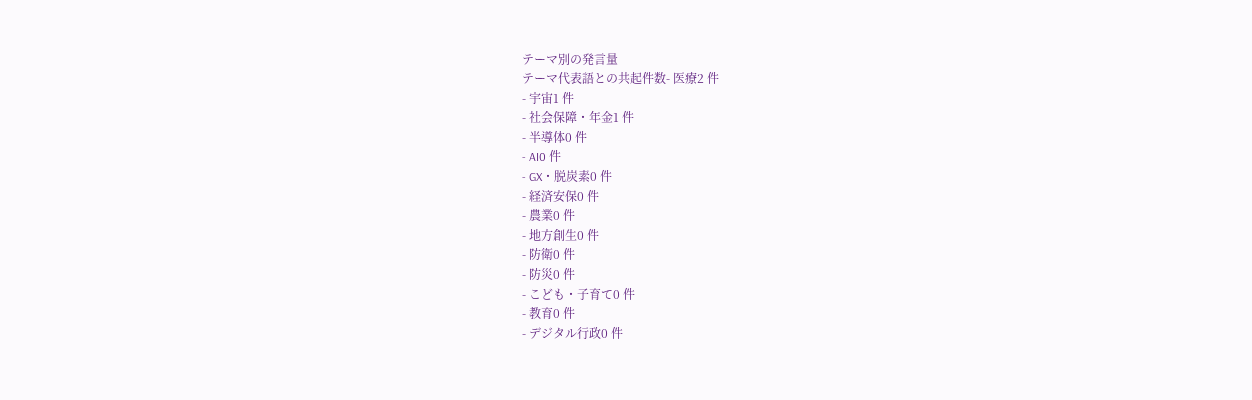テーマ別の発言量
テーマ代表語との共起件数- 医療2 件
- 宇宙1 件
- 社会保障・年金1 件
- 半導体0 件
- AI0 件
- GX・脱炭素0 件
- 経済安保0 件
- 農業0 件
- 地方創生0 件
- 防衛0 件
- 防災0 件
- こども・子育て0 件
- 教育0 件
- デジタル行政0 件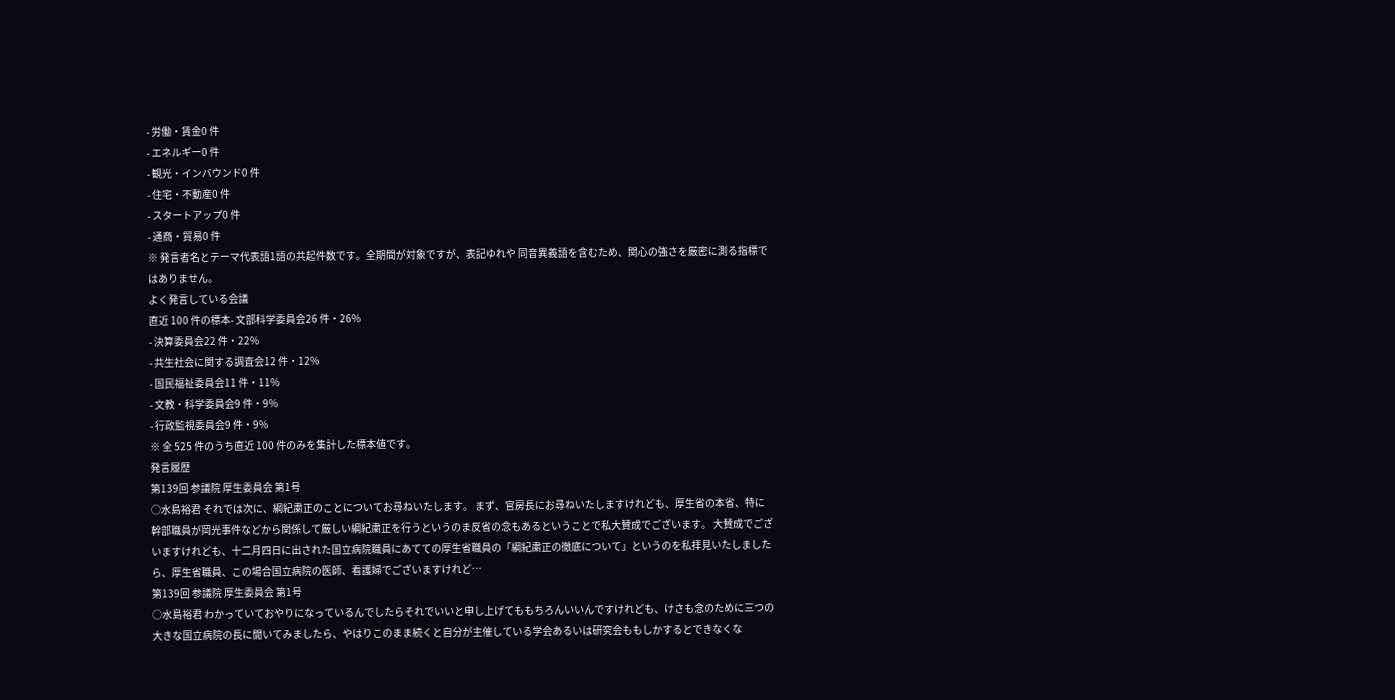- 労働・賃金0 件
- エネルギー0 件
- 観光・インバウンド0 件
- 住宅・不動産0 件
- スタートアップ0 件
- 通商・貿易0 件
※ 発言者名とテーマ代表語1語の共起件数です。全期間が対象ですが、表記ゆれや 同音異義語を含むため、関心の強さを厳密に測る指標ではありません。
よく発言している会議
直近 100 件の標本- 文部科学委員会26 件・26%
- 決算委員会22 件・22%
- 共生社会に関する調査会12 件・12%
- 国民福祉委員会11 件・11%
- 文教・科学委員会9 件・9%
- 行政監視委員会9 件・9%
※ 全 525 件のうち直近 100 件のみを集計した標本値です。
発言履歴
第139回 参議院 厚生委員会 第1号
○水島裕君 それでは次に、綱紀粛正のことについてお尋ねいたします。 まず、官房長にお尋ねいたしますけれども、厚生省の本省、特に幹部職員が岡光事件などから関係して厳しい綱紀粛正を行うというのま反省の念もあるということで私大賛成でございます。 大賛成でございますけれども、十二月四日に出された国立病院職員にあてての厚生省職員の「綱紀粛正の徹底について」というのを私拝見いたしましたら、厚生省職員、この場合国立病院の医師、看護婦でございますけれど…
第139回 参議院 厚生委員会 第1号
○水島裕君 わかっていておやりになっているんでしたらそれでいいと申し上げてももちろんいいんですけれども、けさも念のために三つの大きな国立病院の長に聞いてみましたら、やはりこのまま続くと自分が主催している学会あるいは研究会ももしかするとできなくな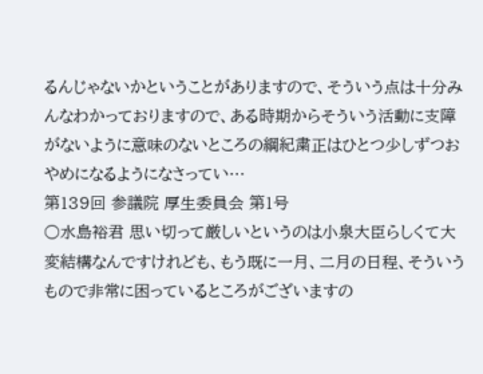るんじゃないかということがありますので、そういう点は十分みんなわかっておりますので、ある時期からそういう活動に支障がないように意味のないところの綱紀粛正はひとつ少しずつおやめになるようになさってい…
第139回 参議院 厚生委員会 第1号
○水島裕君 思い切って厳しいというのは小泉大臣らしくて大変結構なんですけれども、もう既に一月、二月の日程、そういうもので非常に困っているところがございますの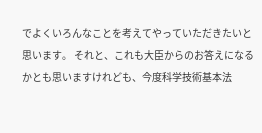でよくいろんなことを考えてやっていただきたいと思います。 それと、これも大臣からのお答えになるかとも思いますけれども、今度科学技術基本法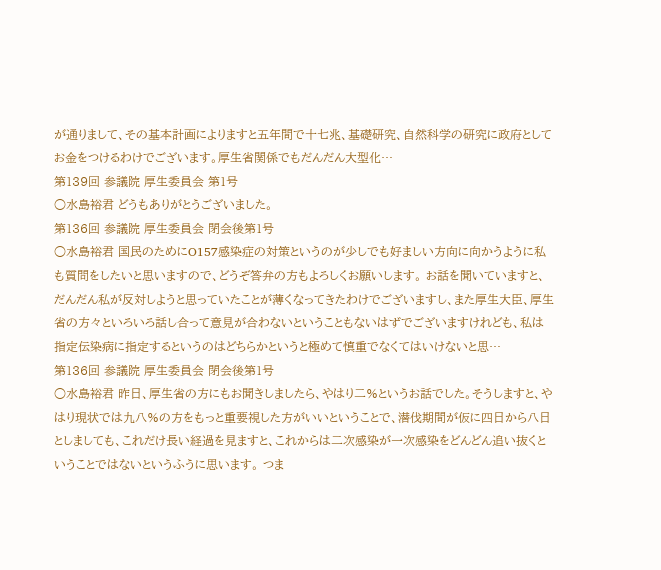が通りまして、その基本計画によりますと五年間で十七兆、基礎研究、自然科学の研究に政府としてお金をつけるわけでございます。厚生省関係でもだんだん大型化…
第139回 参議院 厚生委員会 第1号
○水島裕君 どうもありがとうございました。
第136回 参議院 厚生委員会 閉会後第1号
○水島裕君 国民のためにO157感染症の対策というのが少しでも好ましい方向に向かうように私も質問をしたいと思いますので、どうぞ答弁の方もよろしくお願いします。 お話を聞いていますと、だんだん私が反対しようと思っていたことが薄くなってきたわけでございますし、また厚生大臣、厚生省の方々といろいろ話し合って意見が合わないということもないはずでございますけれども、私は指定伝染病に指定するというのはどちらかというと極めて慎重でなくてはいけないと思…
第136回 参議院 厚生委員会 閉会後第1号
○水島裕君 昨日、厚生省の方にもお聞きしましたら、やはり二%というお話でした。そうしますと、やはり現状では九八%の方をもっと重要視した方がいいということで、潜伐期間が仮に四日から八日としましても、これだけ長い経過を見ますと、これからは二次感染が一次感染をどんどん追い抜くということではないというふうに思います。 つま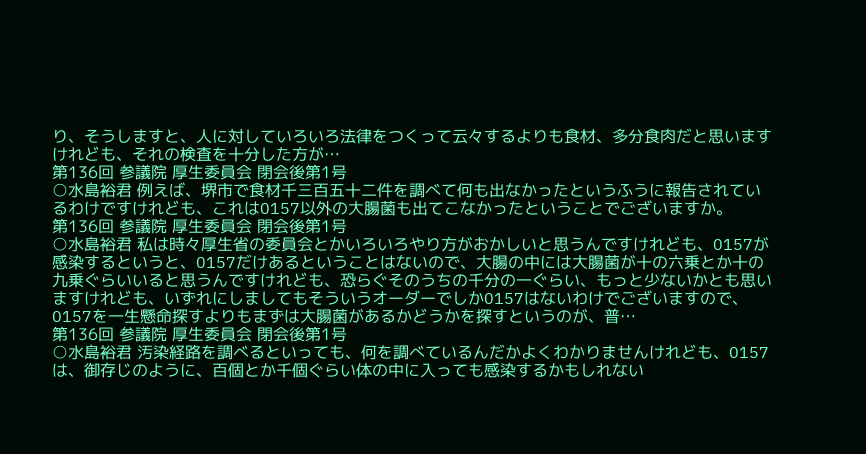り、そうしますと、人に対していろいろ法律をつくって云々するよりも食材、多分食肉だと思いますけれども、それの検査を十分した方が…
第136回 参議院 厚生委員会 閉会後第1号
○水島裕君 例えば、堺市で食材千三百五十二件を調べて何も出なかったというふうに報告されているわけですけれども、これはO157以外の大腸菌も出てこなかったということでございますか。
第136回 参議院 厚生委員会 閉会後第1号
○水島裕君 私は時々厚生省の委員会とかいろいろやり方がおかしいと思うんですけれども、O157が感染するというと、O157だけあるということはないので、大腸の中には大腸菌が十の六乗とか十の九乗ぐらいいると思うんですけれども、恐らぐそのうちの千分の一ぐらい、もっと少ないかとも思いますけれども、いずれにしましてもそういうオーダーでしかO157はないわけでございますので、O157を一生懸命探すよりもまずは大腸菌があるかどうかを探すというのが、普…
第136回 参議院 厚生委員会 閉会後第1号
○水島裕君 汚染経路を調べるといっても、何を調べているんだかよくわかりませんけれども、O157は、御存じのように、百個とか千個ぐらい体の中に入っても感染するかもしれない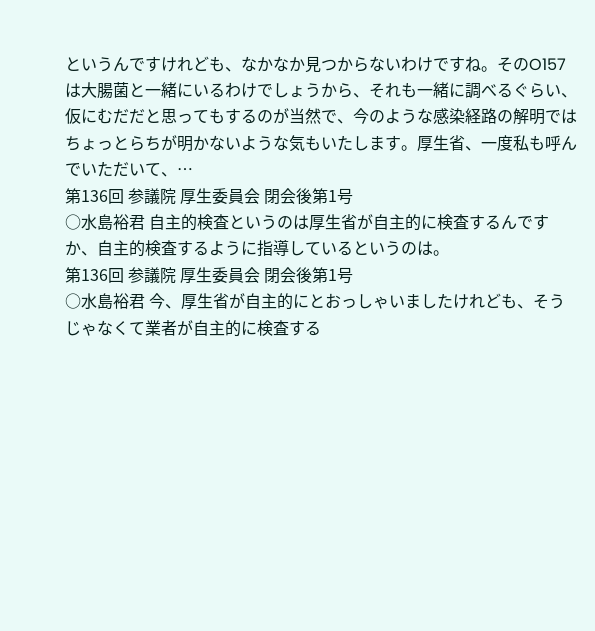というんですけれども、なかなか見つからないわけですね。そのO157は大腸菌と一緒にいるわけでしょうから、それも一緒に調べるぐらい、仮にむだだと思ってもするのが当然で、今のような感染経路の解明ではちょっとらちが明かないような気もいたします。厚生省、一度私も呼んでいただいて、…
第136回 参議院 厚生委員会 閉会後第1号
○水島裕君 自主的検査というのは厚生省が自主的に検査するんですか、自主的検査するように指導しているというのは。
第136回 参議院 厚生委員会 閉会後第1号
○水島裕君 今、厚生省が自主的にとおっしゃいましたけれども、そうじゃなくて業者が自主的に検査する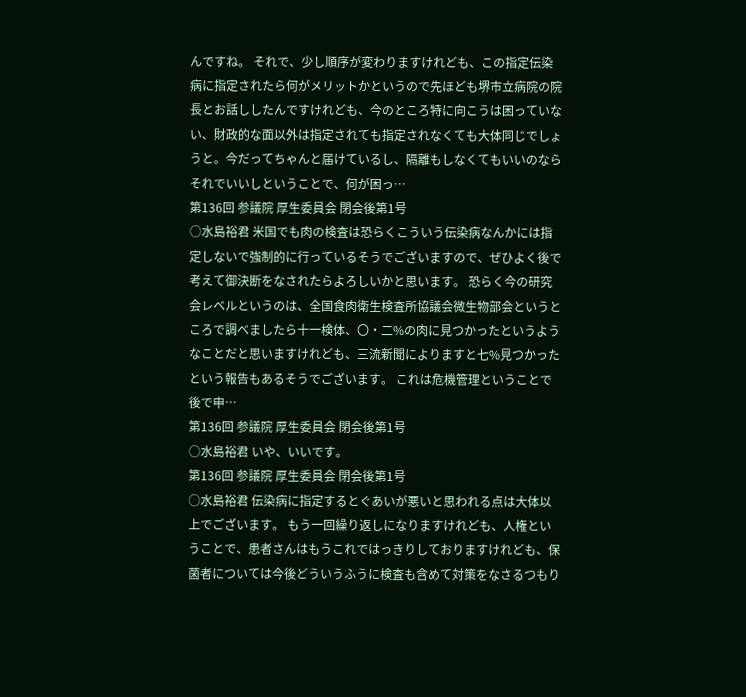んですね。 それで、少し順序が変わりますけれども、この指定伝染病に指定されたら何がメリットかというので先ほども堺市立病院の院長とお話ししたんですけれども、今のところ特に向こうは困っていない、財政的な面以外は指定されても指定されなくても大体同じでしょうと。今だってちゃんと届けているし、隔離もしなくてもいいのならそれでいいしということで、何が困っ…
第136回 参議院 厚生委員会 閉会後第1号
○水島裕君 米国でも肉の検査は恐らくこういう伝染病なんかには指定しないで強制的に行っているそうでございますので、ぜひよく後で考えて御決断をなされたらよろしいかと思います。 恐らく今の研究会レベルというのは、全国食肉衛生検査所協議会微生物部会というところで調べましたら十一検体、〇・二%の肉に見つかったというようなことだと思いますけれども、三流新聞によりますと七%見つかったという報告もあるそうでございます。 これは危機管理ということで後で申…
第136回 参議院 厚生委員会 閉会後第1号
○水島裕君 いや、いいです。
第136回 参議院 厚生委員会 閉会後第1号
○水島裕君 伝染病に指定するとぐあいが悪いと思われる点は大体以上でございます。 もう一回繰り返しになりますけれども、人権ということで、患者さんはもうこれではっきりしておりますけれども、保菌者については今後どういうふうに検査も含めて対策をなさるつもり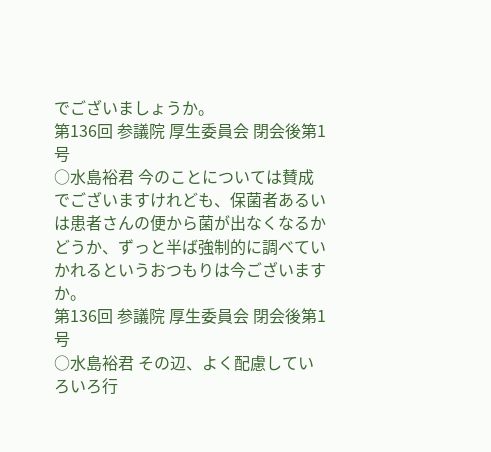でございましょうか。
第136回 参議院 厚生委員会 閉会後第1号
○水島裕君 今のことについては賛成でございますけれども、保菌者あるいは患者さんの便から菌が出なくなるかどうか、ずっと半ば強制的に調べていかれるというおつもりは今ございますか。
第136回 参議院 厚生委員会 閉会後第1号
○水島裕君 その辺、よく配慮していろいろ行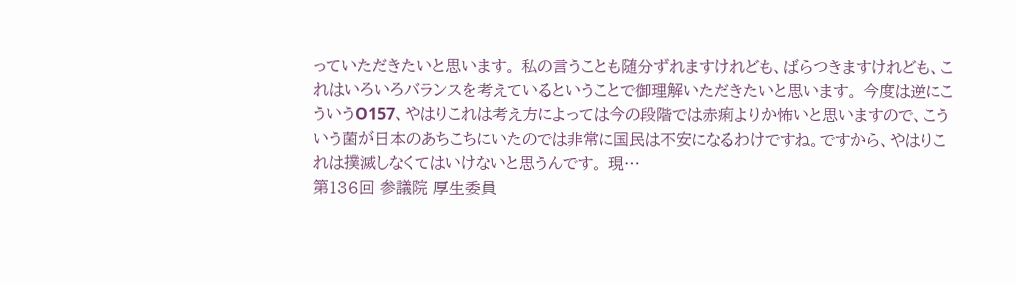っていただきたいと思います。 私の言うことも随分ずれますけれども、ばらつきますけれども、これはいろいろバランスを考えているということで御理解いただきたいと思います。 今度は逆にこういうO157、やはりこれは考え方によっては今の段階では赤痢よりか怖いと思いますので、こういう菌が日本のあちこちにいたのでは非常に国民は不安になるわけですね。ですから、やはりこれは撲滅しなくてはいけないと思うんです。 現…
第136回 参議院 厚生委員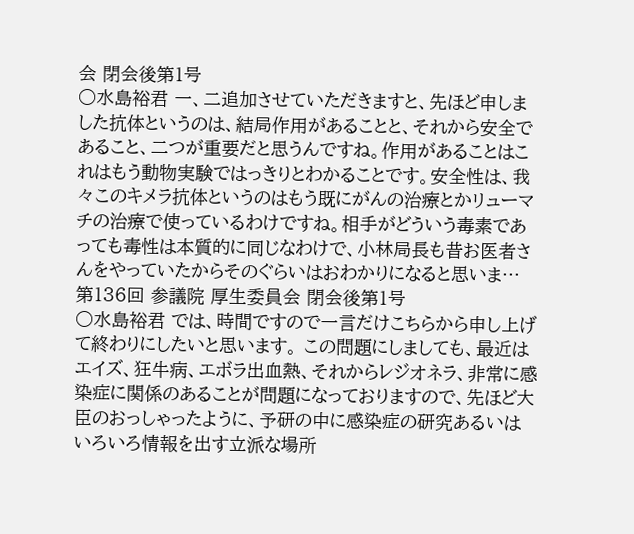会 閉会後第1号
○水島裕君 一、二追加させていただきますと、先ほど申しました抗体というのは、結局作用があることと、それから安全であること、二つが重要だと思うんですね。作用があることはこれはもう動物実験ではっきりとわかることです。安全性は、我々このキメラ抗体というのはもう既にがんの治療とかリューマチの治療で使っているわけですね。相手がどういう毒素であっても毒性は本質的に同じなわけで、小林局長も昔お医者さんをやっていたからそのぐらいはおわかりになると思いま…
第136回 参議院 厚生委員会 閉会後第1号
○水島裕君 では、時間ですので一言だけこちらから申し上げて終わりにしたいと思います。 この問題にしましても、最近はエイズ、狂牛病、エボラ出血熱、それからレジオネラ、非常に感染症に関係のあることが問題になっておりますので、先ほど大臣のおっしゃったように、予研の中に感染症の研究あるいはいろいろ情報を出す立派な場所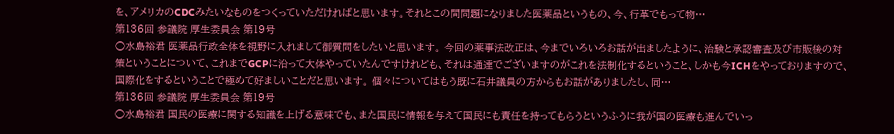を、アメリカのCDCみたいなものをつくっていただければと思います。それとこの間問題になりました医薬品というもの、今、行革でもって物…
第136回 参議院 厚生委員会 第19号
○水島裕君 医薬品行政全体を視野に入れまして御質問をしたいと思います。 今回の薬事法改正は、今までいろいろお話が出ましたように、治験と承認審査及び市販後の対策ということについて、これまでGCPに沿って大体やっていたんですけれども、それは通達でございますのがこれを法制化するということ、しかも今ICHをやっておりますので、国際化をするということで極めて好ましいことだと思います。 個々についてはもう既に石井議員の方からもお話がありましたし、同…
第136回 参議院 厚生委員会 第19号
○水島裕君 国民の医療に関する知識を上げる意味でも、また国民に情報を与えて国民にも責任を持ってもらうというふうに我が国の医療も進んでいっ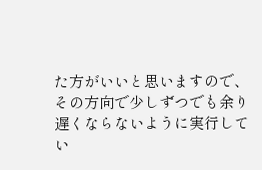た方がいいと思いますので、その方向で少しずつでも余り遅くならないように実行してい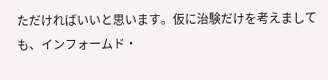ただければいいと思います。仮に治験だけを考えましても、インフォームド・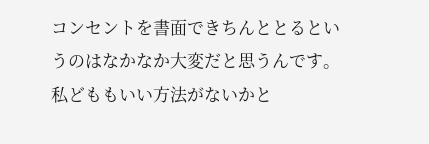コンセントを書面できちんととるというのはなかなか大変だと思うんです。 私どももいい方法がないかと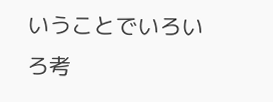いうことでいろいろ考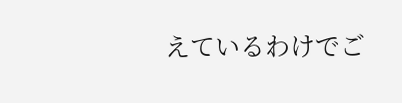えているわけでご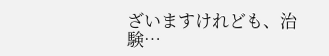ざいますけれども、治験…